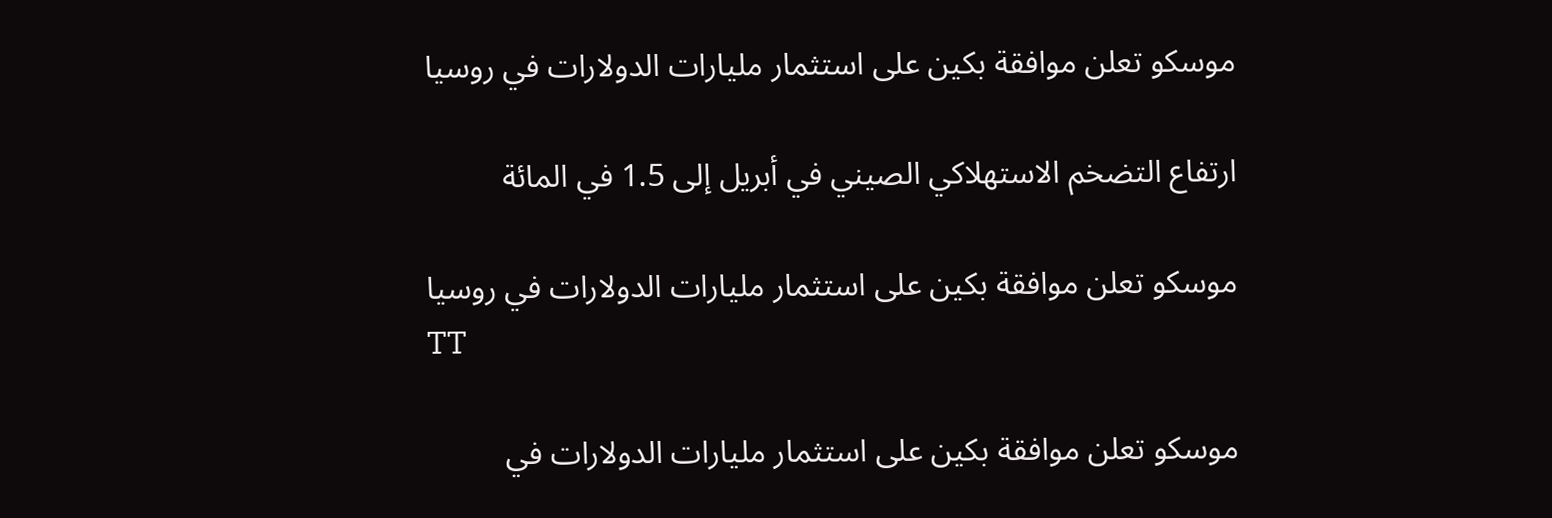موسكو تعلن موافقة بكين على استثمار مليارات الدولارات في روسيا

ارتفاع التضخم الاستهلاكي الصيني في أبريل إلى 1.5 في المائة

موسكو تعلن موافقة بكين على استثمار مليارات الدولارات في روسيا
TT

موسكو تعلن موافقة بكين على استثمار مليارات الدولارات في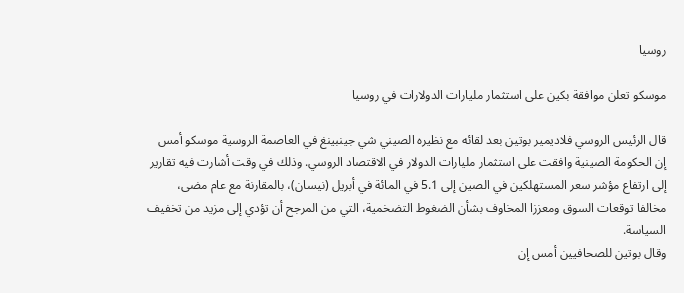روسيا

موسكو تعلن موافقة بكين على استثمار مليارات الدولارات في روسيا

قال الرئيس الروسي فلاديمير بوتين بعد لقائه مع نظيره الصيني شي جينبينغ في العاصمة الروسية موسكو أمس إن الحكومة الصينية وافقت على استثمار مليارات الدولار في الاقتصاد الروسي. وذلك في وقت أشارت فيه تقارير إلى ارتفاع مؤشر سعر المستهلكين في الصين إلى 5.1 في المائة في أبريل (نيسان)، بالمقارنة مع عام مضى، مخالفا توقعات السوق ومعززا المخاوف بشأن الضغوط التضخمية، التي من المرجح أن تؤدي إلى مزيد من تخفيف السياسة.
وقال بوتين للصحافيين أمس إن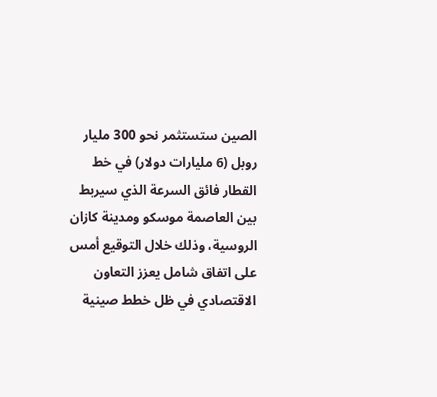الصين ستستثمر نحو 300 مليار روبل (6 مليارات دولار) في خط القطار فائق السرعة الذي سيربط بين العاصمة موسكو ومدينة كازان الروسية، وذلك خلال التوقيع أمس على اتفاق شامل يعزز التعاون الاقتصادي في ظل خطط صينية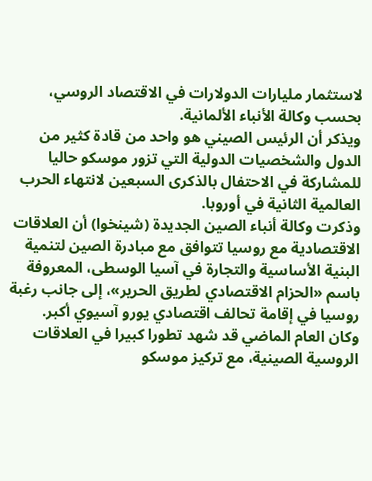لاستثمار مليارات الدولارات في الاقتصاد الروسي، بحسب وكالة الأنباء الألمانية.
ويذكر أن الرئيس الصيني هو واحد من قادة كثير من الدول والشخصيات الدولية التي تزور موسكو حاليا للمشاركة في الاحتفال بالذكرى السبعين لانتهاء الحرب العالمية الثانية في أوروبا.
وذكرت وكالة أنباء الصين الجديدة (شينخوا) أن العلاقات الاقتصادية مع روسيا تتوافق مع مبادرة الصين لتنمية البنية الأساسية والتجارة في آسيا الوسطى، المعروفة باسم «الحزام الاقتصادي لطريق الحرير»، إلى جانب رغبة روسيا في إقامة تحالف اقتصادي يورو آسيوي أكبر.
وكان العام الماضي قد شهد تطورا كبيرا في العلاقات الروسية الصينية، مع تركيز موسكو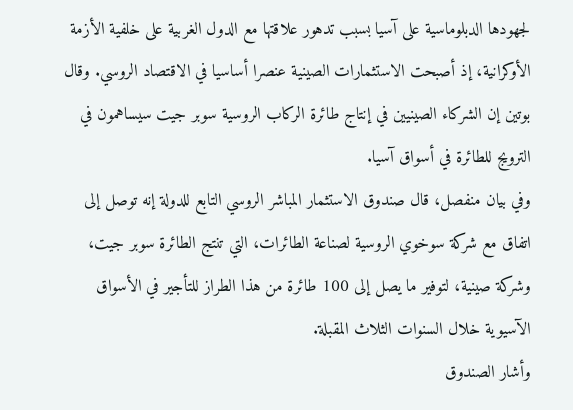لجهودها الدبلوماسية على آسيا بسبب تدهور علاقتها مع الدول الغربية على خلفية الأزمة الأوكرانية، إذ أصبحت الاستثمارات الصينية عنصرا أساسيا في الاقتصاد الروسي. وقال بوتين إن الشركاء الصينيين في إنتاج طائرة الركاب الروسية سوبر جيت سيساهمون في الترويج للطائرة في أسواق آسيا.
وفي بيان منفصل، قال صندوق الاستثمار المباشر الروسي التابع للدولة إنه توصل إلى اتفاق مع شركة سوخوي الروسية لصناعة الطائرات، التي تنتج الطائرة سوبر جيت، وشركة صينية، لتوفير ما يصل إلى 100 طائرة من هذا الطراز للتأجير في الأسواق الآسيوية خلال السنوات الثلاث المقبلة.
وأشار الصندوق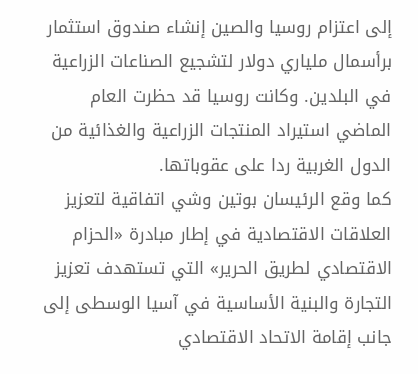إلى اعتزام روسيا والصين إنشاء صندوق استثمار برأسمال ملياري دولار لتشجيع الصناعات الزراعية في البلدين. وكانت روسيا قد حظرت العام الماضي استيراد المنتجات الزراعية والغذائية من الدول الغربية ردا على عقوباتها.
كما وقع الرئيسان بوتين وشي اتفاقية لتعزيز العلاقات الاقتصادية في إطار مبادرة «الحزام الاقتصادي لطريق الحرير» التي تستهدف تعزيز التجارة والبنية الأساسية في آسيا الوسطى إلى جانب إقامة الاتحاد الاقتصادي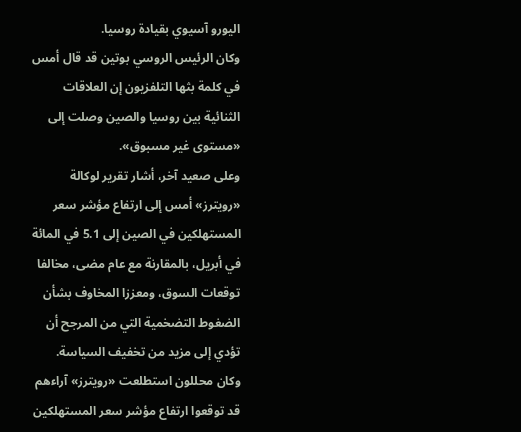اليورو آسيوي بقيادة روسيا.
وكان الرئيس الروسي بوتين قد قال أمس في كلمة بثها التلفزيون إن العلاقات الثنائية بين روسيا والصين وصلت إلى «مستوى غير مسبوق».
وعلى صعيد آخر، أشار تقرير لوكالة «رويترز» أمس إلى ارتفاع مؤشر سعر المستهلكين في الصين إلى 5.1 في المائة في أبريل، بالمقارنة مع عام مضى، مخالفا توقعات السوق، ومعززا المخاوف بشأن الضغوط التضخمية التي من المرجح أن تؤدي إلى مزيد من تخفيف السياسة.
وكان محللون استطلعت «رويترز» آراءهم قد توقعوا ارتفاع مؤشر سعر المستهلكين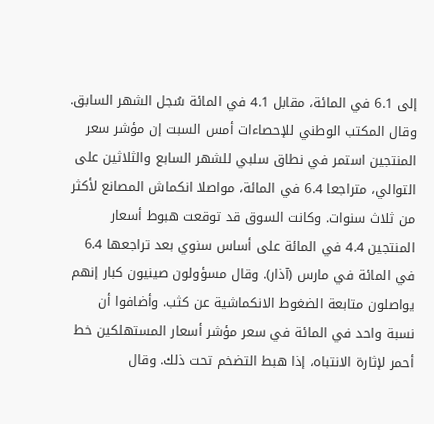إلى 6.1 في المائة، مقابل 4.1 في المائة سُجل الشهر السابق.
وقال المكتب الوطني للإحصاءات أمس السبت إن مؤشر سعر المنتجين استمر في نطاق سلبي للشهر السابع والثلاثين على التوالي، متراجعا 6.4 في المائة، مواصلا انكماش المصانع لأكثر من ثلاث سنوات. وكانت السوق قد توقعت هبوط أسعار المنتجين 4.4 في المائة على أساس سنوي بعد تراجعها 6.4 في المائة في مارس (آذار). وقال مسؤولون صينيون كبار إنهم يواصلون متابعة الضغوط الانكماشية عن كثب. وأضافوا أن نسبة واحد في المائة في سعر مؤشر أسعار المستهلكين خط أحمر لإثارة الانتباه، إذا هبط التضخم تحت ذلك. وقال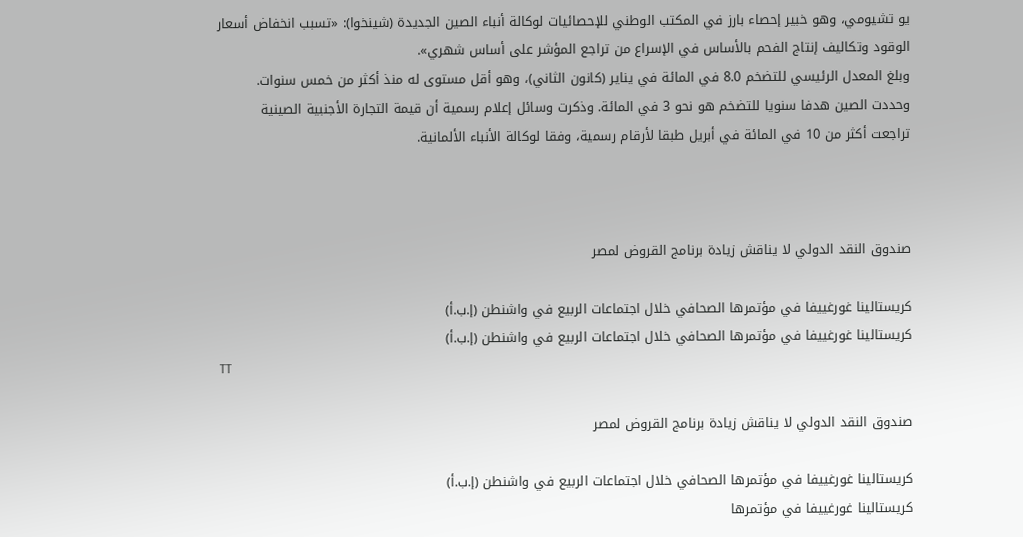يو تشيومي، وهو خبير إحصاء بارز في المكتب الوطني للإحصائيات لوكالة أنباء الصين الجديدة (شينخوا): «تسبب انخفاض أسعار الوقود وتكاليف إنتاج الفحم بالأساس في الإسراع من تراجع المؤشر على أساس شهري».
وبلغ المعدل الرئيسي للتضخم 8.0 في المائة في يناير (كانون الثاني)، وهو أقل مستوى له منذ أكثر من خمس سنوات. وحددت الصين هدفا سنويا للتضخم هو نحو 3 في المائة. وذكرت وسائل إعلام رسمية أن قيمة التجارة الأجنبية الصينية تراجعت أكثر من 10 في المائة في أبريل طبقا لأرقام رسمية، وفقا لوكالة الأنباء الألمانية.



صندوق النقد الدولي لا يناقش زيادة برنامج القروض لمصر

كريستالينا غورغييفا في مؤتمرها الصحافي خلال اجتماعات الربيع في واشنطن (إ.ب.أ)
كريستالينا غورغييفا في مؤتمرها الصحافي خلال اجتماعات الربيع في واشنطن (إ.ب.أ)
TT

صندوق النقد الدولي لا يناقش زيادة برنامج القروض لمصر

كريستالينا غورغييفا في مؤتمرها الصحافي خلال اجتماعات الربيع في واشنطن (إ.ب.أ)
كريستالينا غورغييفا في مؤتمرها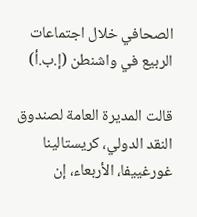الصحافي خلال اجتماعات الربيع في واشنطن (إ.ب.أ)

قالت المديرة العامة لصندوق النقد الدولي، كريستالينا غورغييفا، الأربعاء، إن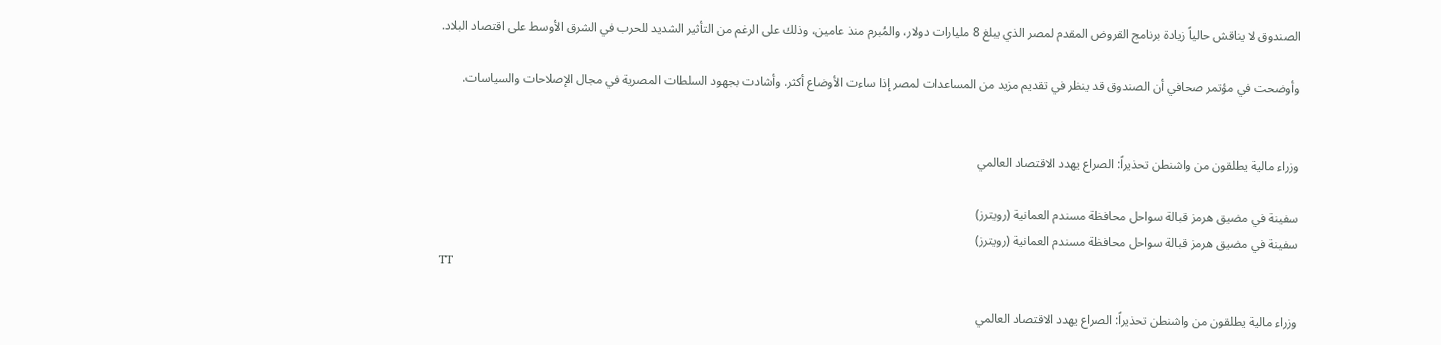الصندوق لا يناقش حالياً زيادة برنامج القروض المقدم لمصر الذي يبلغ 8 مليارات دولار، والمُبرم منذ عامين، وذلك على الرغم من التأثير الشديد للحرب في الشرق الأوسط على اقتصاد البلاد.

وأوضحت في مؤتمر صحافي أن الصندوق قد ينظر في تقديم مزيد من المساعدات لمصر إذا ساءت الأوضاع أكثر. وأشادت بجهود السلطات المصرية في مجال الإصلاحات والسياسات.


وزراء مالية يطلقون من واشنطن تحذيراً: الصراع يهدد الاقتصاد العالمي

سفينة في مضيق هرمز قبالة سواحل محافظة مسندم العمانية (رويترز)
سفينة في مضيق هرمز قبالة سواحل محافظة مسندم العمانية (رويترز)
TT

وزراء مالية يطلقون من واشنطن تحذيراً: الصراع يهدد الاقتصاد العالمي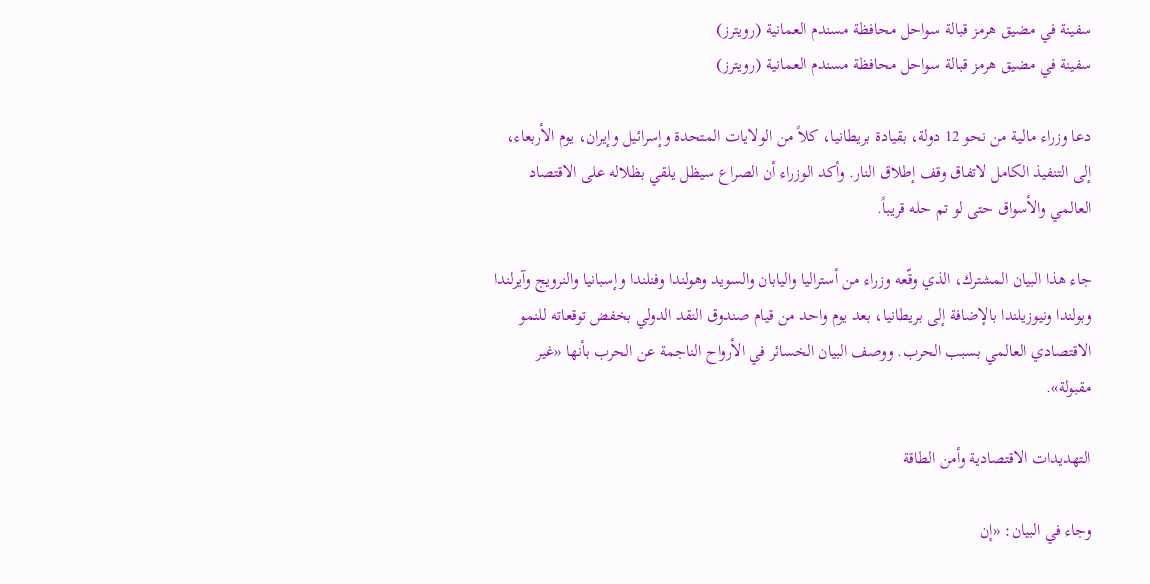سفينة في مضيق هرمز قبالة سواحل محافظة مسندم العمانية (رويترز)
سفينة في مضيق هرمز قبالة سواحل محافظة مسندم العمانية (رويترز)

دعا وزراء مالية من نحو 12 دولة، بقيادة بريطانيا، كلاً من الولايات المتحدة وإسرائيل وإيران، يوم الأربعاء، إلى التنفيذ الكامل لاتفاق وقف إطلاق النار. وأكد الوزراء أن الصراع سيظل يلقي بظلاله على الاقتصاد العالمي والأسواق حتى لو تم حله قريباً.

جاء هذا البيان المشترك، الذي وقّعه وزراء من أستراليا واليابان والسويد وهولندا وفنلندا وإسبانيا والنرويج وآيرلندا وبولندا ونيوزيلندا بالإضافة إلى بريطانيا، بعد يوم واحد من قيام صندوق النقد الدولي بخفض توقعاته للنمو الاقتصادي العالمي بسبب الحرب. ووصف البيان الخسائر في الأرواح الناجمة عن الحرب بأنها «غير مقبولة».

التهديدات الاقتصادية وأمن الطاقة

وجاء في البيان: «إن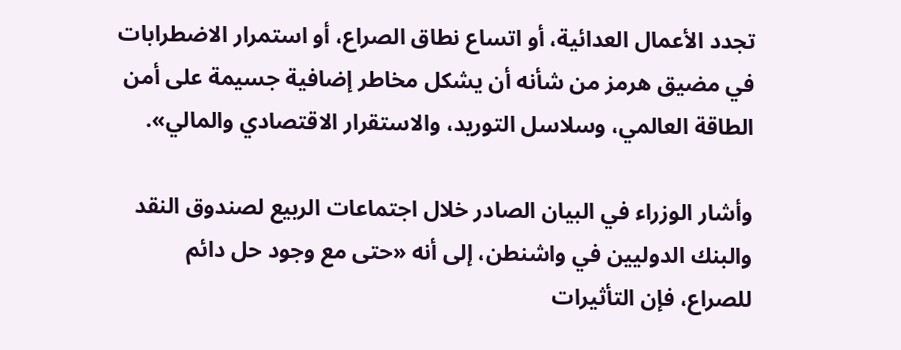تجدد الأعمال العدائية، أو اتساع نطاق الصراع، أو استمرار الاضطرابات في مضيق هرمز من شأنه أن يشكل مخاطر إضافية جسيمة على أمن الطاقة العالمي، وسلاسل التوريد، والاستقرار الاقتصادي والمالي».

وأشار الوزراء في البيان الصادر خلال اجتماعات الربيع لصندوق النقد والبنك الدوليين في واشنطن، إلى أنه «حتى مع وجود حل دائم للصراع، فإن التأثيرات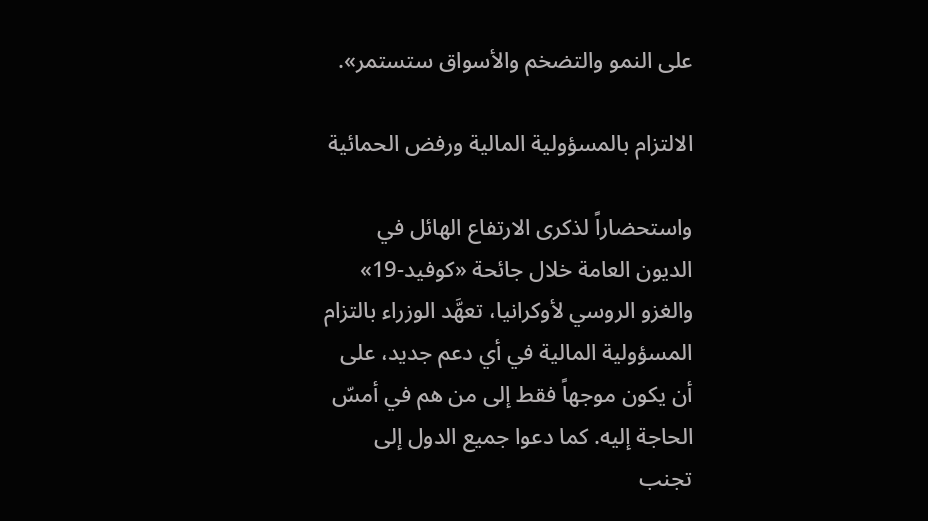على النمو والتضخم والأسواق ستستمر».

الالتزام بالمسؤولية المالية ورفض الحمائية

واستحضاراً لذكرى الارتفاع الهائل في الديون العامة خلال جائحة «كوفيد-19» والغزو الروسي لأوكرانيا، تعهَّد الوزراء بالتزام المسؤولية المالية في أي دعم جديد، على أن يكون موجهاً فقط إلى من هم في أمسّ الحاجة إليه. كما دعوا جميع الدول إلى تجنب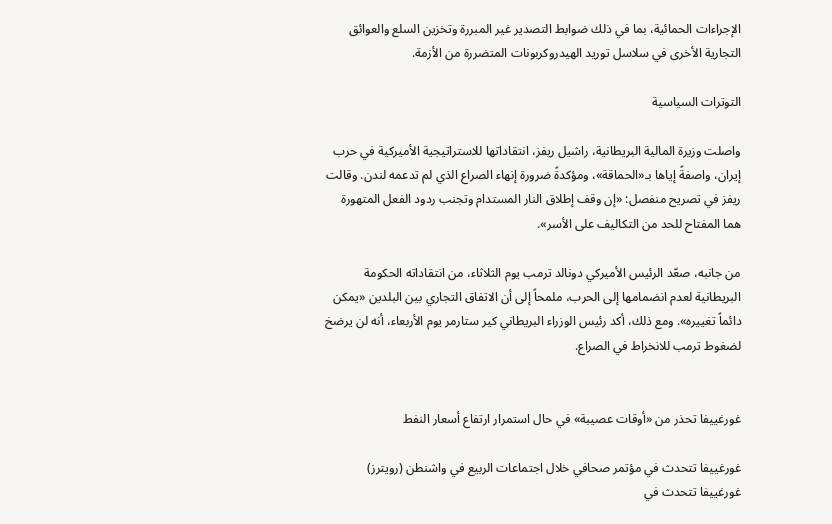الإجراءات الحمائية، بما في ذلك ضوابط التصدير غير المبررة وتخزين السلع والعوائق التجارية الأخرى في سلاسل توريد الهيدروكربونات المتضررة من الأزمة.

التوترات السياسية

واصلت وزيرة المالية البريطانية، راشيل ريفز، انتقاداتها للاستراتيجية الأميركية في حرب إيران، واصفةً إياها بـ«الحماقة»، ومؤكدةً ضرورة إنهاء الصراع الذي لم تدعمه لندن. وقالت ريفز في تصريح منفصل: «إن وقف إطلاق النار المستدام وتجنب ردود الفعل المتهورة هما المفتاح للحد من التكاليف على الأسر».

من جانبه، صعّد الرئيس الأميركي دونالد ترمب يوم الثلاثاء، من انتقاداته الحكومة البريطانية لعدم انضمامها إلى الحرب، ملمحاً إلى أن الاتفاق التجاري بين البلدين «يمكن دائماً تغييره». ومع ذلك، أكد رئيس الوزراء البريطاني كير ستارمر يوم الأربعاء، أنه لن يرضخ لضغوط ترمب للانخراط في الصراع.


غورغييفا تحذر من «أوقات عصيبة» في حال استمرار ارتفاع أسعار النفط

غورغييفا تتحدث في مؤتمر صحافي خلال اجتماعات الربيع في واشنطن (رويترز)
غورغييفا تتحدث في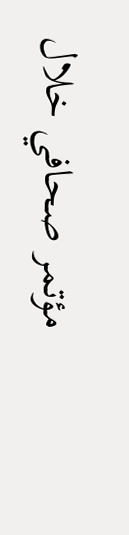مؤتمر صحافي خلال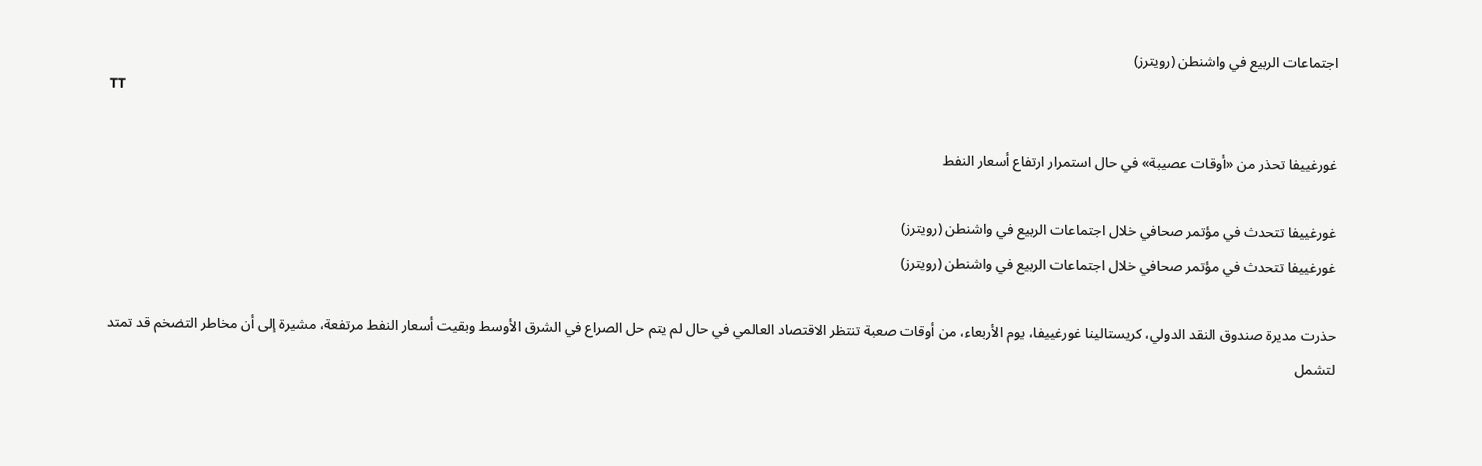اجتماعات الربيع في واشنطن (رويترز)
TT

غورغييفا تحذر من «أوقات عصيبة» في حال استمرار ارتفاع أسعار النفط

غورغييفا تتحدث في مؤتمر صحافي خلال اجتماعات الربيع في واشنطن (رويترز)
غورغييفا تتحدث في مؤتمر صحافي خلال اجتماعات الربيع في واشنطن (رويترز)

حذرت مديرة صندوق النقد الدولي، كريستالينا غورغييفا، يوم الأربعاء، من أوقات صعبة تنتظر الاقتصاد العالمي في حال لم يتم حل الصراع في الشرق الأوسط وبقيت أسعار النفط مرتفعة، مشيرة إلى أن مخاطر التضخم قد تمتد لتشمل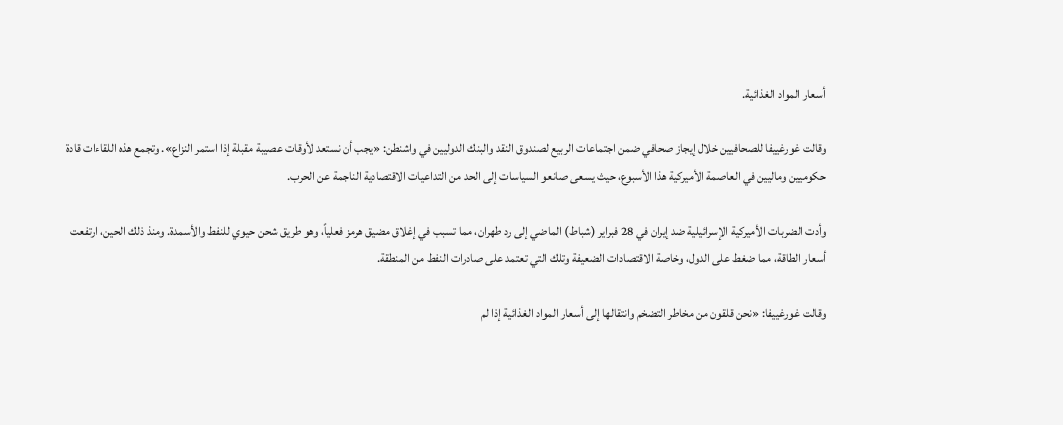أسعار المواد الغذائية.

وقالت غورغييفا للصحافيين خلال إيجاز صحافي ضمن اجتماعات الربيع لصندوق النقد والبنك الدوليين في واشنطن: «يجب أن نستعد لأوقات عصيبة مقبلة إذا استمر النزاع». وتجمع هذه اللقاءات قادة حكوميين وماليين في العاصمة الأميركية هذا الأسبوع، حيث يسعى صانعو السياسات إلى الحد من التداعيات الاقتصادية الناجمة عن الحرب.

وأدت الضربات الأميركية الإسرائيلية ضد إيران في 28 فبراير (شباط) الماضي إلى رد طهران، مما تسبب في إغلاق مضيق هرمز فعلياً، وهو طريق شحن حيوي للنفط والأسمدة. ومنذ ذلك الحين، ارتفعت أسعار الطاقة، مما ضغط على الدول، وخاصة الاقتصادات الضعيفة وتلك التي تعتمد على صادرات النفط من المنطقة.

وقالت غورغييفا: «نحن قلقون من مخاطر التضخم وانتقالها إلى أسعار المواد الغذائية إذا لم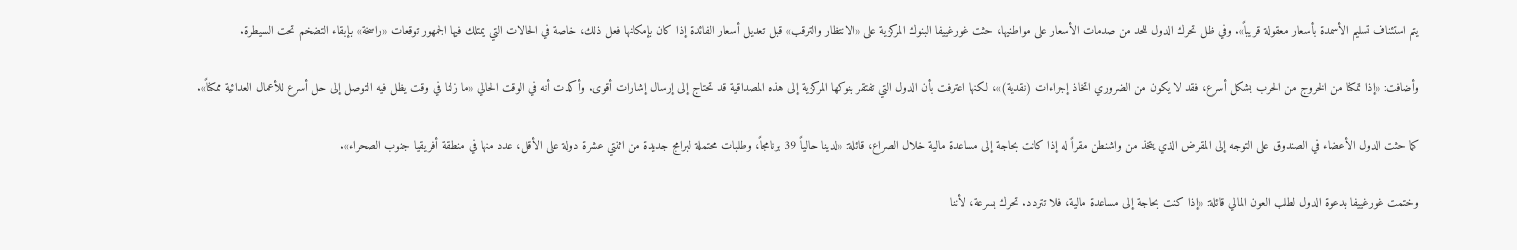يتم استئناف تسليم الأسمدة بأسعار معقولة قريباً». وفي ظل تحرك الدول للحد من صدمات الأسعار على مواطنيها، حثت غورغييفا البنوك المركزية على «الانتظار والترقب» قبل تعديل أسعار الفائدة إذا كان بإمكانها فعل ذلك، خاصة في الحالات التي يمتلك فيها الجمهور توقعات «راسخة» بإبقاء التضخم تحت السيطرة.

وأضافت: «إذا تمكنا من الخروج من الحرب بشكل أسرع، فقد لا يكون من الضروري اتخاذ إجراءات (نقدية)»، لكنها اعترفت بأن الدول التي تفتقر بنوكها المركزية إلى هذه المصداقية قد تحتاج إلى إرسال إشارات أقوى. وأكدت أنه في الوقت الحالي «ما زلنا في وقت يظل فيه التوصل إلى حل أسرع للأعمال العدائية ممكناً».

كما حثت الدول الأعضاء في الصندوق على التوجه إلى المقرض الذي يتخذ من واشنطن مقراً له إذا كانت بحاجة إلى مساعدة مالية خلال الصراع، قائلة: «لدينا حالياً 39 برنامجاً، وطلبات محتملة لبرامج جديدة من اثنتي عشرة دولة على الأقل، عدد منها في منطقة أفريقيا جنوب الصحراء».

وختمت غورغييفا بدعوة الدول لطلب العون المالي قائلة: «إذا كنت بحاجة إلى مساعدة مالية، فلا تتردد. تحرك بسرعة، لأننا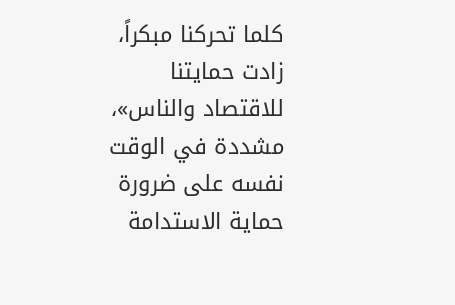كلما تحركنا مبكراً، زادت حمايتنا للاقتصاد والناس»، مشددة في الوقت نفسه على ضرورة حماية الاستدامة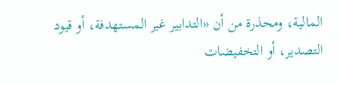المالية، ومحذرة من أن «التدابير غير المستهدفة، أو قيود التصدير، أو التخفيضات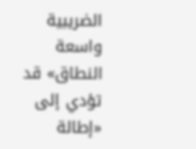الضريبية واسعة النطاق» قد تؤدي إلى «إطالة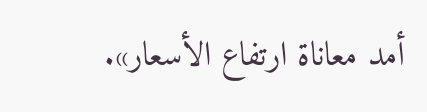أمد معاناة ارتفاع الأسعار».